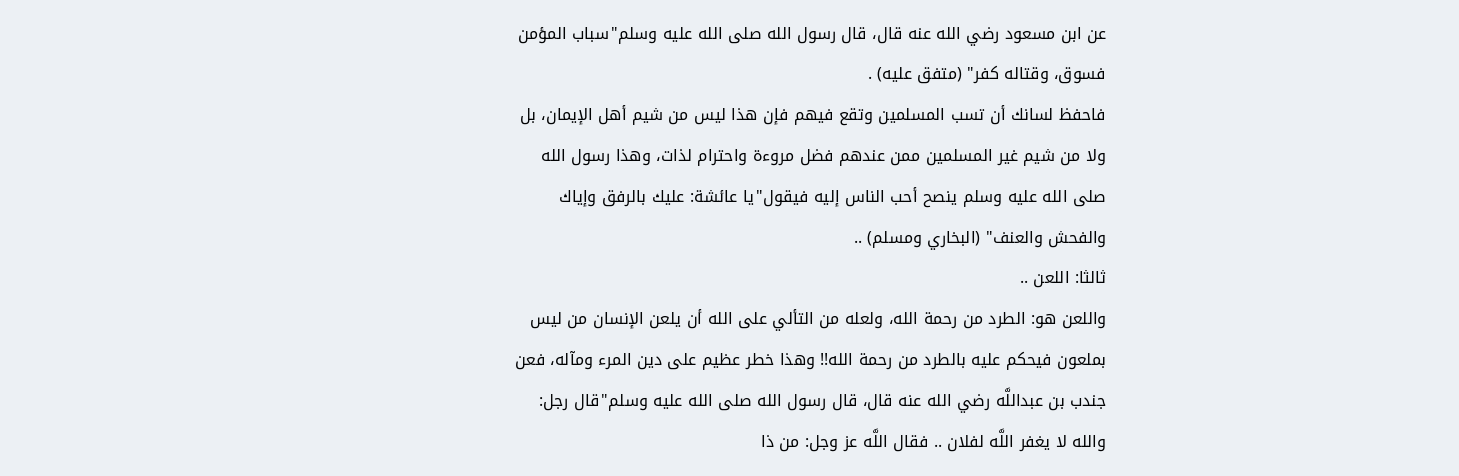عن ابن مسعود رضي الله عنه قال، قال رسول الله صلى الله عليه وسلم"سباب المؤمن فسوق، وقتاله كفر" (متفق عليه) .
فاحفظ لسانك أن تسب المسلمين وتقع فيهم فإن هذا ليس من شيم أهل الإيمان، بل ولا من شيم غير المسلمين ممن عندهم فضل مروءة واحترام لذات، وهذا رسول الله صلى الله عليه وسلم ينصح أحب الناس إليه فيقول"يا عائشة: عليك بالرفق وإياك والفحش والعنف" (البخاري ومسلم) ..
ثالثا: اللعن ..
واللعن هو: الطرد من رحمة الله، ولعله من التألي على الله أن يلعن الإنسان من ليس بملعون فيحكم عليه بالطرد من رحمة الله!! وهذا خطر عظيم على دين المرء ومآله، فعن جندب بن عبداللَّه رضي الله عنه قال، قال رسول الله صلى الله عليه وسلم"قال رجل: والله لا يغفر اللَّه لفلان .. فقال اللَّه عز وجل: من ذا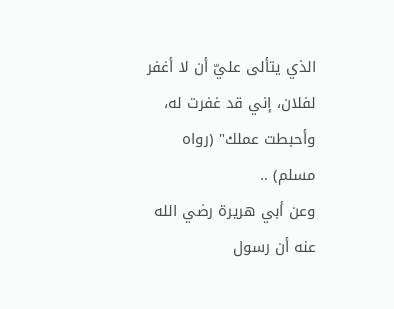الذي يتألى عليّ أن لا أغفر لفلان، إني قد غفرت له، وأحبطت عملك" (رواه مسلم) ..
وعن أبي هريرة رضي الله عنه أن رسول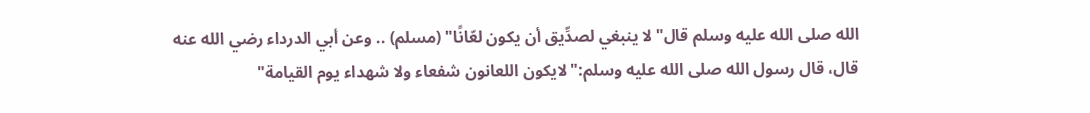الله صلى الله عليه وسلم قال"لا ينبغي لصدِّيق أن يكون لعّانًا" (مسلم) .. وعن أبي الدرداء رضي الله عنه قال، قال رسول الله صلى الله عليه وسلم:"لايكون اللعانون شفعاء ولا شهداء يوم القيامة"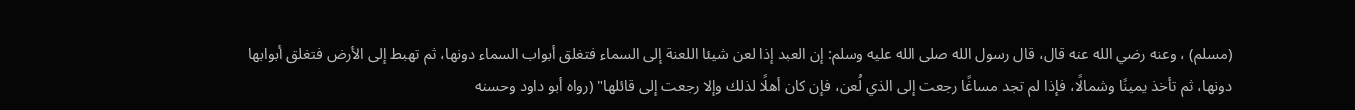(مسلم) ، وعنه رضي الله عنه قال، قال رسول الله صلى الله عليه وسلم: إن العبد إذا لعن شيئا اللعنة إلى السماء فتغلق أبواب السماء دونها، ثم تهبط إلى الأرض فتغلق أبوابها دونها، ثم تأخذ يمينًا وشمالًا، فإذا لم تجد مساغًا رجعت إلى الذي لُعن، فإن كان أهلًا لذلك وإلا رجعت إلى قائلها" (رواه أبو داود وحسنه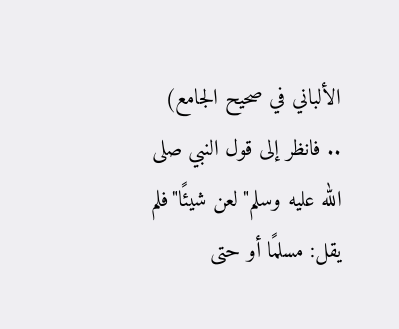الألباني في صحيح الجامع) .. فانظر إلى قول النبي صلى الله عليه وسلم"لعن شيئًا"فلم يقل: مسلمًا أو حتى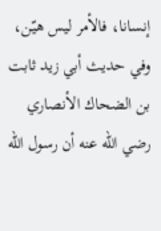إنسانا، فالأمر ليس هيّن، وفي حديث أبي زيد ثابت بن الضحاك الأنصاري رضي الله عنه أن رسول الله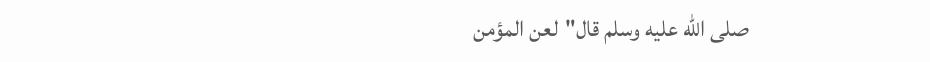صلى الله عليه وسلم قال"لعن المؤمن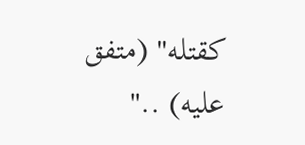كقتله" (متفق عليه) .."